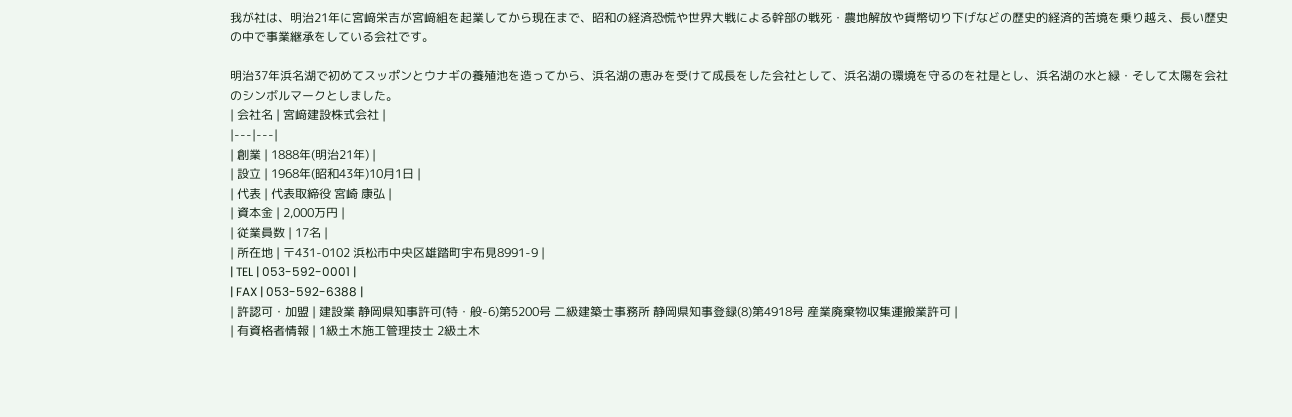我が社は、明治21年に宮﨑栄吉が宮﨑組を起業してから現在まで、昭和の経済恐慌や世界大戦による幹部の戦死・農地解放や貨幣切り下げなどの歴史的経済的苦境を乗り越え、長い歴史の中で事業継承をしている会社です。

明治37年浜名湖で初めてスッポンとウナギの養殖池を造ってから、浜名湖の恵みを受けて成長をした会社として、浜名湖の環境を守るのを社是とし、浜名湖の水と緑・そして太陽を会社のシンボルマークとしました。
| 会社名 | 宮﨑建設株式会社 |
|---|---|
| 創業 | 1888年(明治21年) |
| 設立 | 1968年(昭和43年)10月1日 |
| 代表 | 代表取締役 宮崎 康弘 |
| 資本金 | 2,000万円 |
| 従業員数 | 17名 |
| 所在地 | 〒431-0102 浜松市中央区雄踏町宇布見8991-9 |
| TEL | 053-592-0001 |
| FAX | 053-592-6388 |
| 許認可・加盟 | 建設業 静岡県知事許可(特・般-6)第5200号 二級建築士事務所 静岡県知事登録(8)第4918号 産業廃棄物収集運搬業許可 |
| 有資格者情報 | 1級土木施工管理技士 2級土木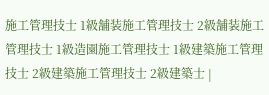施工管理技士 1級舗装施工管理技士 2級舗装施工管理技士 1級造園施工管理技士 1級建築施工管理技士 2級建築施工管理技士 2級建築士 |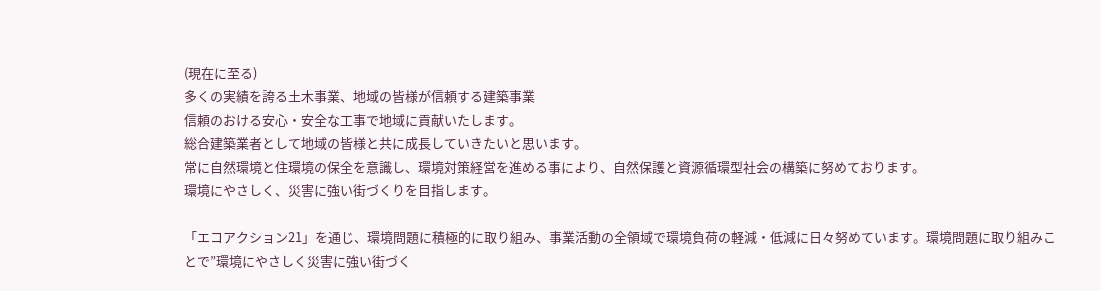(現在に至る)
多くの実績を誇る土木事業、地域の皆様が信頼する建築事業
信頼のおける安心・安全な工事で地域に貢献いたします。
総合建築業者として地域の皆様と共に成長していきたいと思います。
常に自然環境と住環境の保全を意識し、環境対策経営を進める事により、自然保護と資源循環型社会の構築に努めております。
環境にやさしく、災害に強い街づくりを目指します。

「エコアクション21」を通じ、環境問題に積極的に取り組み、事業活動の全領域で環境負荷の軽減・低減に日々努めています。環境問題に取り組みことで”環境にやさしく災害に強い街づく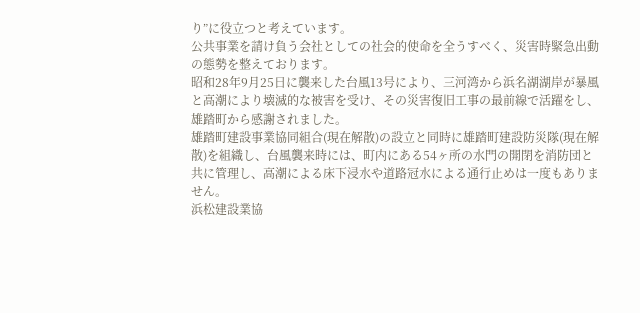り”に役立つと考えています。
公共事業を請け負う会社としての社会的使命を全うすべく、災害時緊急出動の態勢を整えております。
昭和28年9月25日に襲来した台風13号により、三河湾から浜名湖湖岸が暴風と高潮により壊滅的な被害を受け、その災害復旧工事の最前線で活躍をし、雄踏町から感謝されました。
雄踏町建設事業協同組合(現在解散)の設立と同時に雄踏町建設防災隊(現在解散)を組織し、台風襲来時には、町内にある54ヶ所の水門の開閉を消防団と共に管理し、高潮による床下浸水や道路冠水による通行止めは一度もありません。
浜松建設業協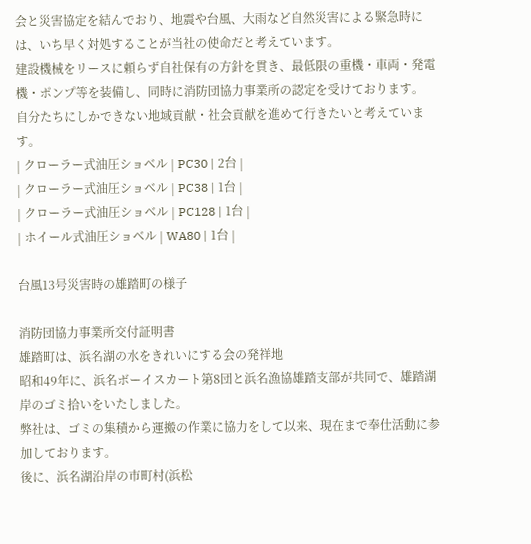会と災害協定を結んでおり、地震や台風、大雨など自然災害による緊急時には、いち早く対処することが当社の使命だと考えています。
建設機械をリースに頼らず自社保有の方針を貫き、最低限の重機・車両・発電機・ポンプ等を装備し、同時に消防団協力事業所の認定を受けております。
自分たちにしかできない地域貢献・社会貢献を進めて行きたいと考えています。
| クローラー式油圧ショベル | PC30 | 2台 |
| クローラー式油圧ショベル | PC38 | 1台 |
| クローラー式油圧ショベル | PC128 | 1台 |
| ホイール式油圧ショベル | WA80 | 1台 |

台風13号災害時の雄踏町の様子

消防団協力事業所交付証明書
雄踏町は、浜名湖の水をきれいにする会の発祥地
昭和49年に、浜名ボーイスカート第8団と浜名漁協雄踏支部が共同で、雄踏湖岸のゴミ拾いをいたしました。
弊社は、ゴミの集積から運搬の作業に協力をして以来、現在まで奉仕活動に参加しております。
後に、浜名湖沿岸の市町村(浜松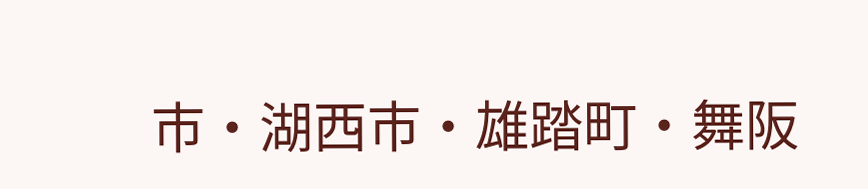市・湖西市・雄踏町・舞阪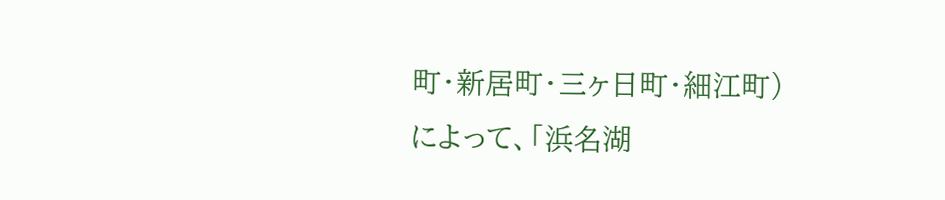町・新居町・三ヶ日町・細江町)によって、「浜名湖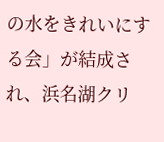の水をきれいにする会」が結成され、浜名湖クリ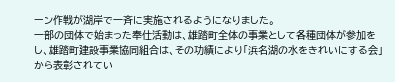ーン作戦が湖岸で一斉に実施されるようになりました。
一部の団体で始まった奉仕活動は、雄踏町全体の事業として各種団体が参加をし、雄踏町建設事業協同組合は、その功績により「浜名湖の水をきれいにする会」から表彰されてい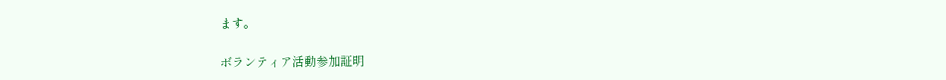ます。

ボランティア活動参加証明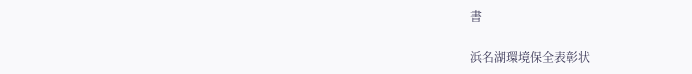書

浜名湖環境保全表彰状